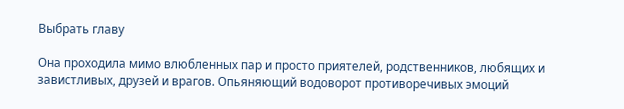Выбрать главу

Она проходила мимо влюбленных пар и просто приятелей, родственников, любящих и завистливых, друзей и врагов. Опьяняющий водоворот противоречивых эмоций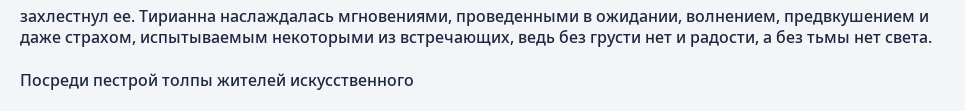захлестнул ее. Тирианна наслаждалась мгновениями, проведенными в ожидании, волнением, предвкушением и даже страхом, испытываемым некоторыми из встречающих, ведь без грусти нет и радости, а без тьмы нет света.

Посреди пестрой толпы жителей искусственного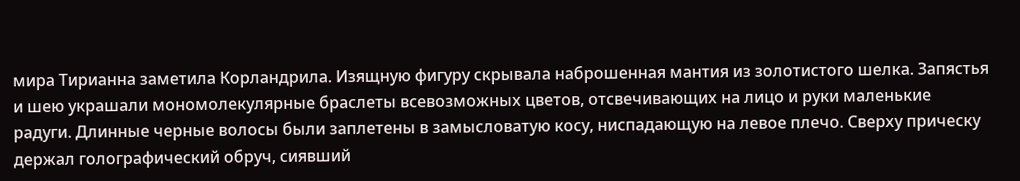мира Тирианна заметила Корландрила. Изящную фигуру скрывала наброшенная мантия из золотистого шелка. Запястья и шею украшали мономолекулярные браслеты всевозможных цветов, отсвечивающих на лицо и руки маленькие радуги. Длинные черные волосы были заплетены в замысловатую косу, ниспадающую на левое плечо. Сверху прическу держал голографический обруч, сиявший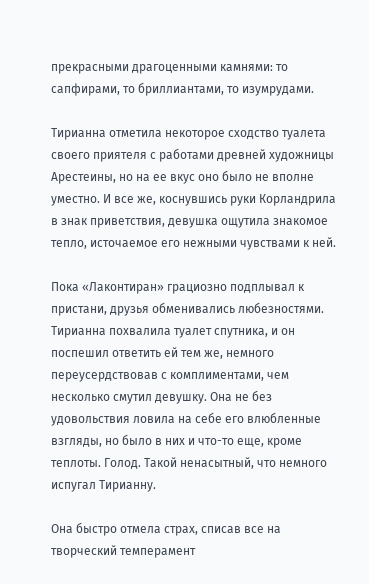прекрасными драгоценными камнями: то сапфирами, то бриллиантами, то изумрудами.

Тирианна отметила некоторое сходство туалета своего приятеля с работами древней художницы Арестеины, но на ее вкус оно было не вполне уместно. И все же, коснувшись руки Корландрила в знак приветствия, девушка ощутила знакомое тепло, источаемое его нежными чувствами к ней.

Пока «Лаконтиран» грациозно подплывал к пристани, друзья обменивались любезностями. Тирианна похвалила туалет спутника, и он поспешил ответить ей тем же, немного переусердствовав с комплиментами, чем несколько смутил девушку. Она не без удовольствия ловила на себе его влюбленные взгляды, но было в них и что-то еще, кроме теплоты. Голод. Такой ненасытный, что немного испугал Тирианну.

Она быстро отмела страх, списав все на творческий темперамент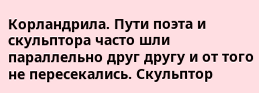Корландрила. Пути поэта и скульптора часто шли параллельно друг другу и от того не пересекались. Скульптор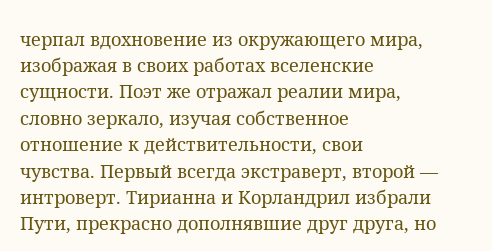черпал вдохновение из окружающего мира, изображая в своих работах вселенские сущности. Поэт же отражал реалии мира, словно зеркало, изучая собственное отношение к действительности, свои чувства. Первый всегда экстраверт, второй — интроверт. Тирианна и Корландрил избрали Пути, прекрасно дополнявшие друг друга, но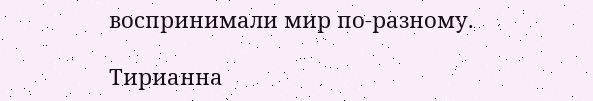воспринимали мир по-разному.

Тирианна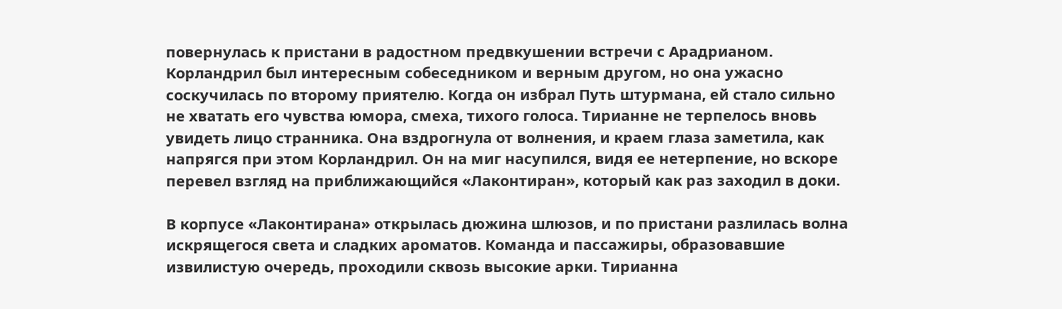повернулась к пристани в радостном предвкушении встречи с Арадрианом. Корландрил был интересным собеседником и верным другом, но она ужасно соскучилась по второму приятелю. Когда он избрал Путь штурмана, ей стало сильно не хватать его чувства юмора, смеха, тихого голоса. Тирианне не терпелось вновь увидеть лицо странника. Она вздрогнула от волнения, и краем глаза заметила, как напрягся при этом Корландрил. Он на миг насупился, видя ее нетерпение, но вскоре перевел взгляд на приближающийся «Лаконтиран», который как раз заходил в доки.

В корпусе «Лаконтирана» открылась дюжина шлюзов, и по пристани разлилась волна искрящегося света и сладких ароматов. Команда и пассажиры, образовавшие извилистую очередь, проходили сквозь высокие арки. Тирианна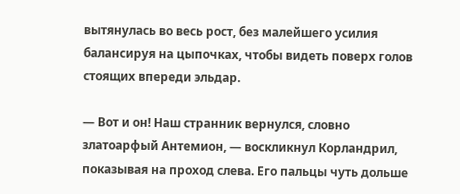вытянулась во весь рост, без малейшего усилия балансируя на цыпочках, чтобы видеть поверх голов стоящих впереди эльдар.

— Вот и он! Наш странник вернулся, словно златоарфый Антемион, — воскликнул Корландрил, показывая на проход слева. Его пальцы чуть дольше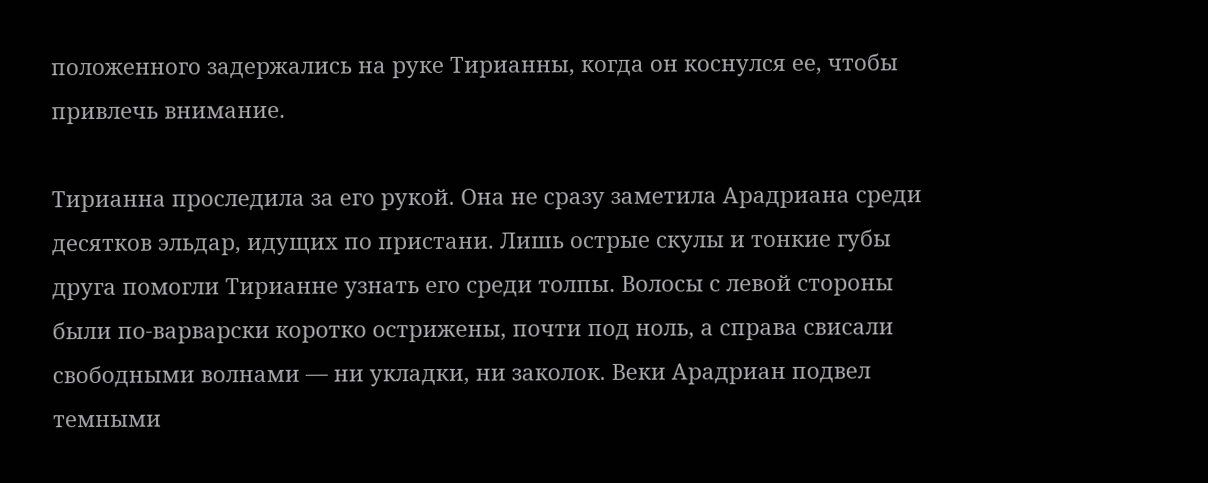положенного задержались на руке Тирианны, когда он коснулся ее, чтобы привлечь внимание.

Тирианна проследила за его рукой. Она не сразу заметила Арадриана среди десятков эльдар, идущих по пристани. Лишь острые скулы и тонкие губы друга помогли Тирианне узнать его среди толпы. Волосы с левой стороны были по-варварски коротко острижены, почти под ноль, а справа свисали свободными волнами — ни укладки, ни заколок. Веки Арадриан подвел темными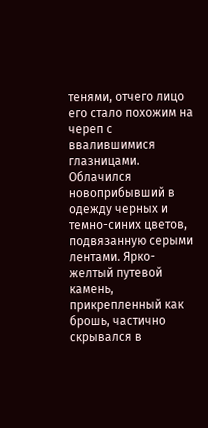тенями, отчего лицо его стало похожим на череп с ввалившимися глазницами. Облачился новоприбывший в одежду черных и темно-синих цветов, подвязанную серыми лентами. Ярко-желтый путевой камень, прикрепленный как брошь, частично скрывался в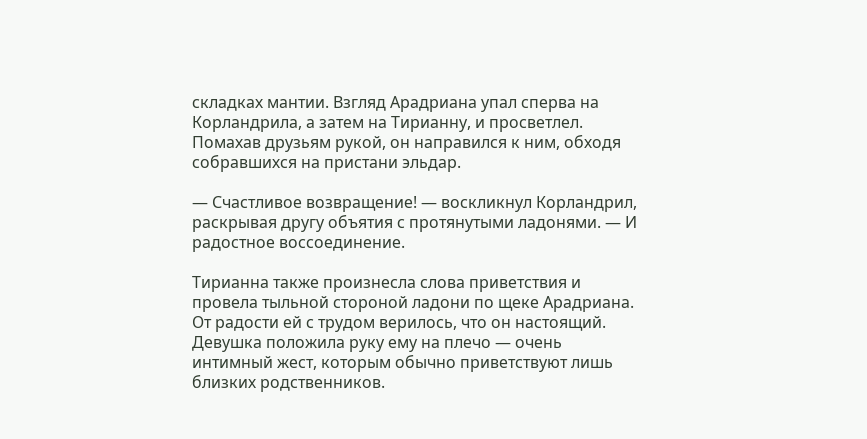складках мантии. Взгляд Арадриана упал сперва на Корландрила, а затем на Тирианну, и просветлел. Помахав друзьям рукой, он направился к ним, обходя собравшихся на пристани эльдар.

— Счастливое возвращение! — воскликнул Корландрил, раскрывая другу объятия с протянутыми ладонями. — И радостное воссоединение.

Тирианна также произнесла слова приветствия и провела тыльной стороной ладони по щеке Арадриана. От радости ей с трудом верилось, что он настоящий. Девушка положила руку ему на плечо — очень интимный жест, которым обычно приветствуют лишь близких родственников.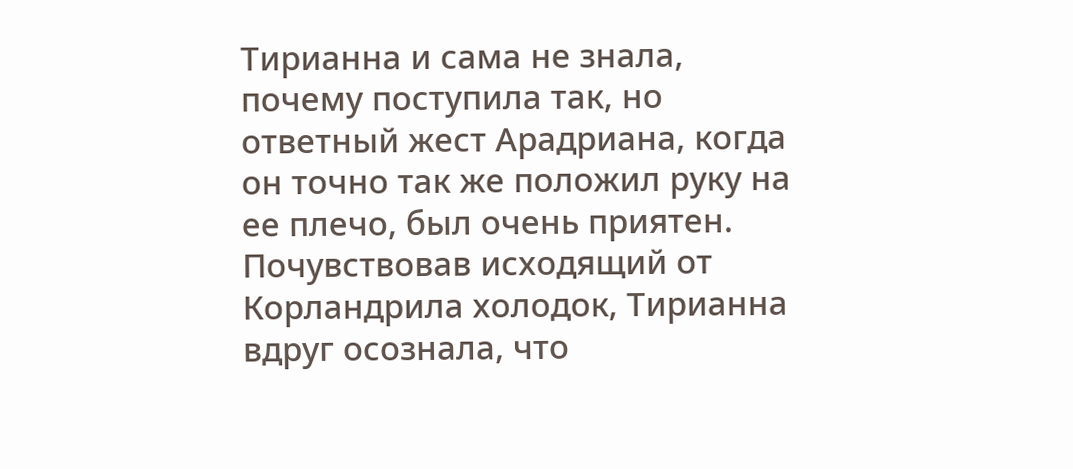Тирианна и сама не знала, почему поступила так, но ответный жест Арадриана, когда он точно так же положил руку на ее плечо, был очень приятен. Почувствовав исходящий от Корландрила холодок, Тирианна вдруг осознала, что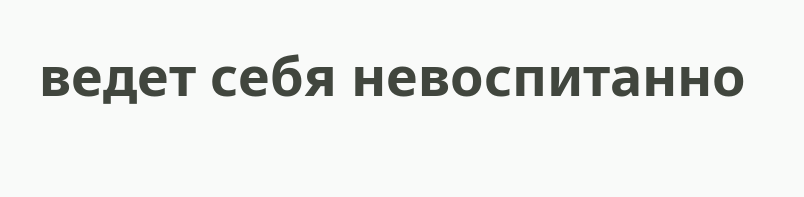ведет себя невоспитанно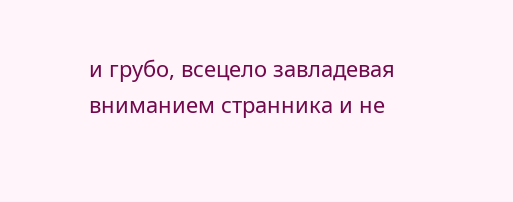и грубо, всецело завладевая вниманием странника и не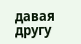давая другу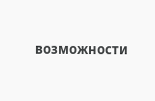возможности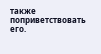также поприветствовать его.